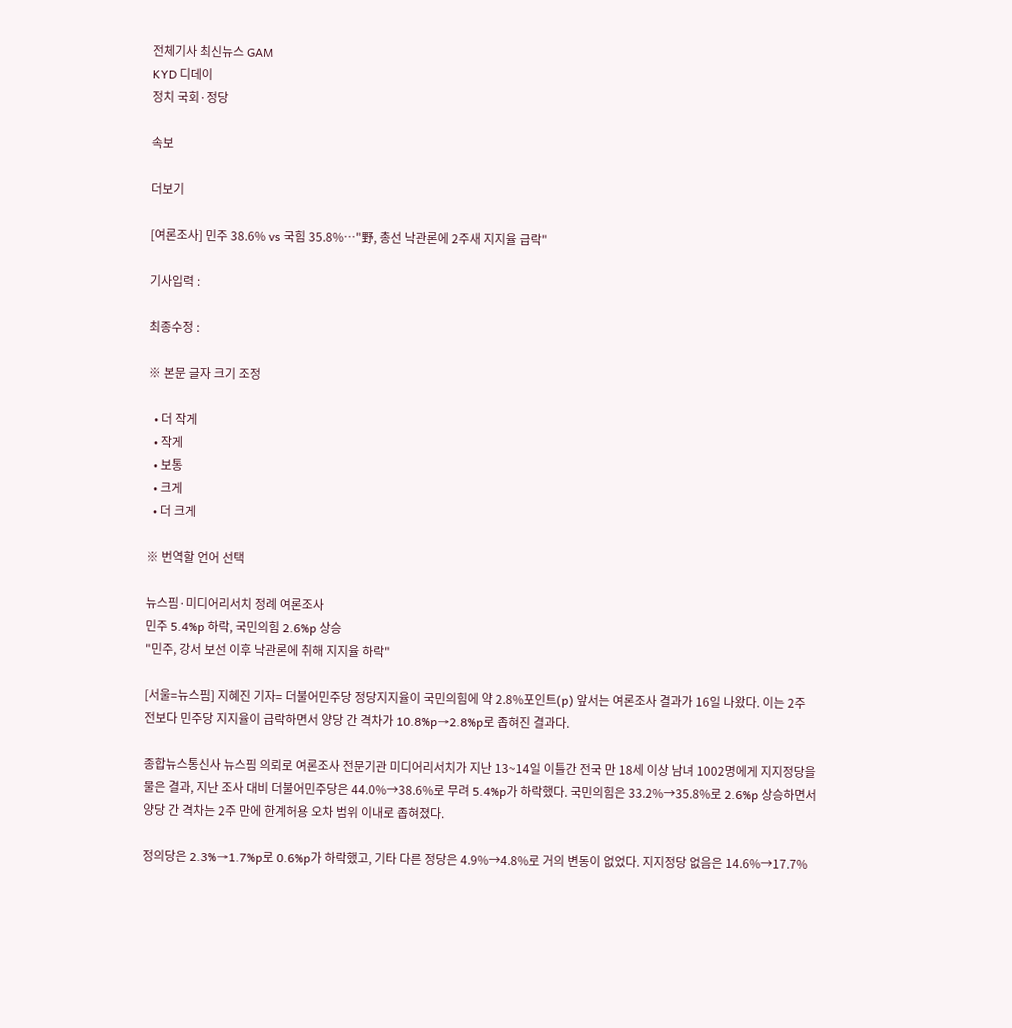전체기사 최신뉴스 GAM
KYD 디데이
정치 국회·정당

속보

더보기

[여론조사] 민주 38.6% vs 국힘 35.8%…"野, 총선 낙관론에 2주새 지지율 급락"

기사입력 :

최종수정 :

※ 본문 글자 크기 조정

  • 더 작게
  • 작게
  • 보통
  • 크게
  • 더 크게

※ 번역할 언어 선택

뉴스핌·미디어리서치 정례 여론조사
민주 5.4%p 하락, 국민의힘 2.6%p 상승
"민주, 강서 보선 이후 낙관론에 취해 지지율 하락"

[서울=뉴스핌] 지혜진 기자= 더불어민주당 정당지지율이 국민의힘에 약 2.8%포인트(p) 앞서는 여론조사 결과가 16일 나왔다. 이는 2주 전보다 민주당 지지율이 급락하면서 양당 간 격차가 10.8%p→2.8%p로 좁혀진 결과다.

종합뉴스통신사 뉴스핌 의뢰로 여론조사 전문기관 미디어리서치가 지난 13~14일 이틀간 전국 만 18세 이상 남녀 1002명에게 지지정당을 물은 결과, 지난 조사 대비 더불어민주당은 44.0%→38.6%로 무려 5.4%p가 하락했다. 국민의힘은 33.2%→35.8%로 2.6%p 상승하면서 양당 간 격차는 2주 만에 한계허용 오차 범위 이내로 좁혀졌다.

정의당은 2.3%→1.7%p로 0.6%p가 하락했고, 기타 다른 정당은 4.9%→4.8%로 거의 변동이 없었다. 지지정당 없음은 14.6%→17.7%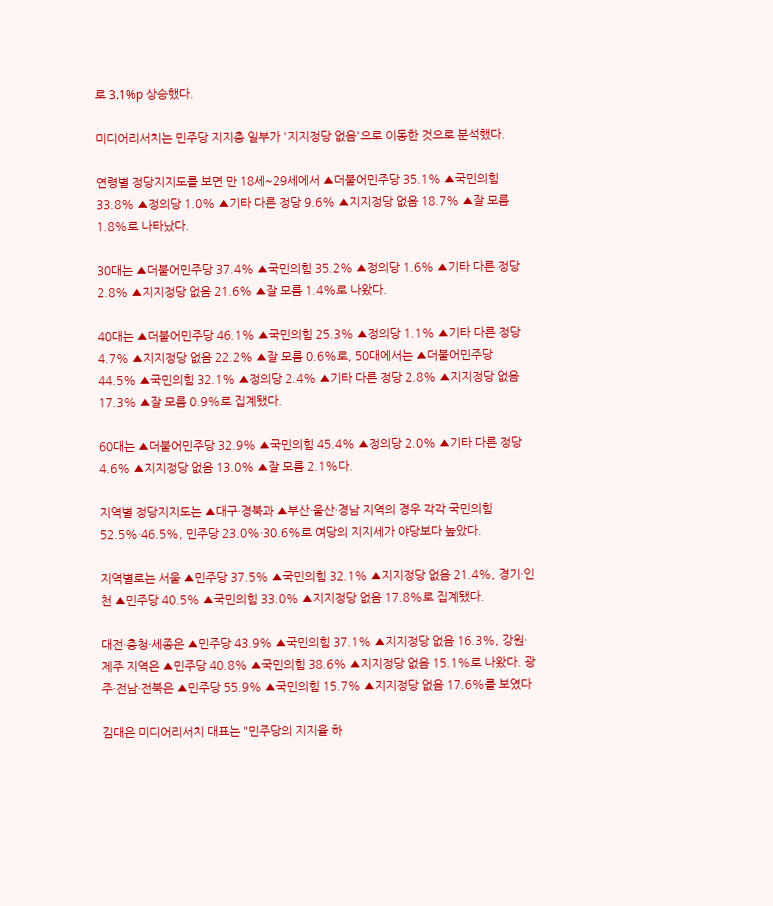로 3.1%p 상승했다.

미디어리서치는 민주당 지지층 일부가 '지지정당 없음'으로 이동한 것으로 분석했다.

연령별 정당지지도를 보면 만 18세~29세에서 ▲더불어민주당 35.1% ▲국민의힘 33.8% ▲정의당 1.0% ▲기타 다른 정당 9.6% ▲지지정당 없음 18.7% ▲잘 모름 1.8%로 나타났다.

30대는 ▲더불어민주당 37.4% ▲국민의힘 35.2% ▲정의당 1.6% ▲기타 다른 정당 2.8% ▲지지정당 없음 21.6% ▲잘 모름 1.4%로 나왔다.

40대는 ▲더불어민주당 46.1% ▲국민의힘 25.3% ▲정의당 1.1% ▲기타 다른 정당 4.7% ▲지지정당 없음 22.2% ▲잘 모름 0.6%로, 50대에서는 ▲더불어민주당 44.5% ▲국민의힘 32.1% ▲정의당 2.4% ▲기타 다른 정당 2.8% ▲지지정당 없음 17.3% ▲잘 모름 0.9%로 집계됐다.

60대는 ▲더불어민주당 32.9% ▲국민의힘 45.4% ▲정의당 2.0% ▲기타 다른 정당 4.6% ▲지지정당 없음 13.0% ▲잘 모름 2.1%다.

지역별 정당지지도는 ▲대구·경북과 ▲부산·울산·경남 지역의 경우 각각 국민의힘 52.5%·46.5%, 민주당 23.0%·30.6%로 여당의 지지세가 야당보다 높았다.

지역별로는 서울 ▲민주당 37.5% ▲국민의힘 32.1% ▲지지정당 없음 21.4%, 경기·인천 ▲민주당 40.5% ▲국민의힘 33.0% ▲지지정당 없음 17.8%로 집계됐다.

대전·충청·세종은 ▲민주당 43.9% ▲국민의힘 37.1% ▲지지정당 없음 16.3%, 강원·제주 지역은 ▲민주당 40.8% ▲국민의힘 38.6% ▲지지정당 없음 15.1%로 나왔다. 광주·전남·전북은 ▲민주당 55.9% ▲국민의힘 15.7% ▲지지정당 없음 17.6%를 보였다

김대은 미디어리서치 대표는 "민주당의 지지율 하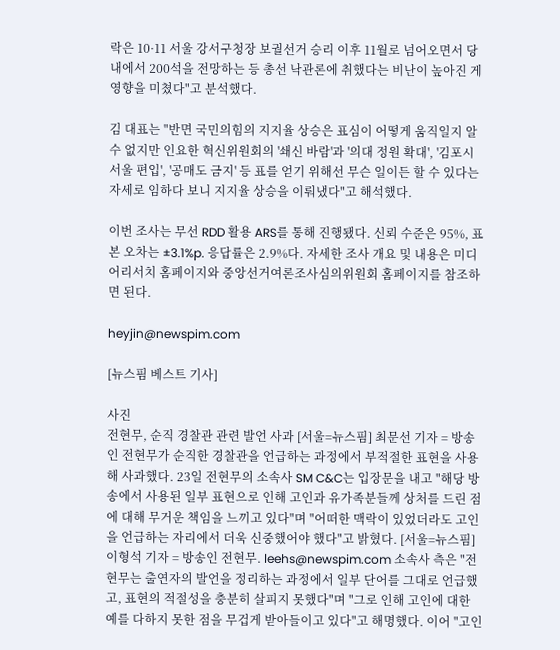락은 10·11 서울 강서구청장 보궐선거 승리 이후 11월로 넘어오면서 당내에서 200석을 전망하는 등 총선 낙관론에 취했다는 비난이 높아진 게 영향을 미쳤다"고 분석했다.

김 대표는 "반면 국민의힘의 지지율 상승은 표심이 어떻게 움직일지 알 수 없지만 인요한 혁신위원회의 '쇄신 바람'과 '의대 정원 확대', '김포시 서울 편입', '공매도 금지' 등 표를 얻기 위해선 무슨 일이든 할 수 있다는 자세로 임하다 보니 지지율 상승을 이뤄냈다"고 해석했다.

이번 조사는 무선 RDD 활용 ARS를 통해 진행됐다. 신뢰 수준은 95%, 표본 오차는 ±3.1%p. 응답률은 2.9%다. 자세한 조사 개요 및 내용은 미디어리서치 홈페이지와 중앙선거여론조사심의위원회 홈페이지를 참조하면 된다.

heyjin@newspim.com

[뉴스핌 베스트 기사]

사진
전현무, 순직 경찰관 관련 발언 사과 [서울=뉴스핌] 최문선 기자 = 방송인 전현무가 순직한 경찰관을 언급하는 과정에서 부적절한 표현을 사용해 사과했다. 23일 전현무의 소속사 SM C&C는 입장문을 내고 "해당 방송에서 사용된 일부 표현으로 인해 고인과 유가족분들께 상처를 드린 점에 대해 무거운 책임을 느끼고 있다"며 "어떠한 맥락이 있었더라도 고인을 언급하는 자리에서 더욱 신중했어야 했다"고 밝혔다. [서울=뉴스핌] 이형석 기자 = 방송인 전현무. leehs@newspim.com 소속사 측은 "전현무는 출연자의 발언을 정리하는 과정에서 일부 단어를 그대로 언급했고, 표현의 적절성을 충분히 살피지 못했다"며 "그로 인해 고인에 대한 예를 다하지 못한 점을 무겁게 받아들이고 있다"고 해명했다. 이어 "고인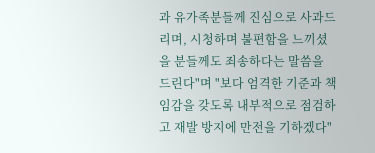과 유가족분들께 진심으로 사과드리며, 시청하며 불편함을 느끼셨을 분들께도 죄송하다는 말씀을 드린다"며 "보다 엄격한 기준과 책임감을 갖도록 내부적으로 점검하고 재발 방지에 만전을 기하겠다"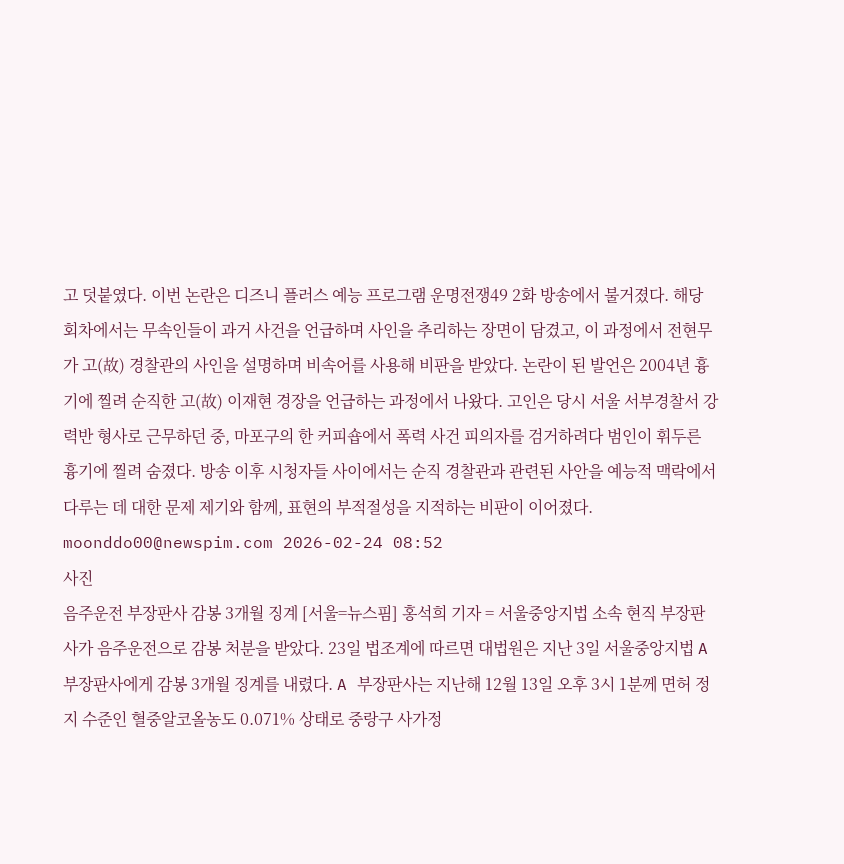고 덧붙였다. 이번 논란은 디즈니 플러스 예능 프로그램 운명전쟁49 2화 방송에서 불거졌다. 해당 회차에서는 무속인들이 과거 사건을 언급하며 사인을 추리하는 장면이 담겼고, 이 과정에서 전현무가 고(故) 경찰관의 사인을 설명하며 비속어를 사용해 비판을 받았다. 논란이 된 발언은 2004년 흉기에 찔려 순직한 고(故) 이재현 경장을 언급하는 과정에서 나왔다. 고인은 당시 서울 서부경찰서 강력반 형사로 근무하던 중, 마포구의 한 커피숍에서 폭력 사건 피의자를 검거하려다 범인이 휘두른 흉기에 찔려 숨졌다. 방송 이후 시청자들 사이에서는 순직 경찰관과 관련된 사안을 예능적 맥락에서 다루는 데 대한 문제 제기와 함께, 표현의 부적절성을 지적하는 비판이 이어졌다. moonddo00@newspim.com 2026-02-24 08:52
사진
음주운전 부장판사 감봉 3개월 징계 [서울=뉴스핌] 홍석희 기자 = 서울중앙지법 소속 현직 부장판사가 음주운전으로 감봉 처분을 받았다. 23일 법조계에 따르면 대법원은 지난 3일 서울중앙지법 A 부장판사에게 감봉 3개월 징계를 내렸다. A 부장판사는 지난해 12월 13일 오후 3시 1분께 면허 정지 수준인 혈중알코올농도 0.071% 상태로 중랑구 사가정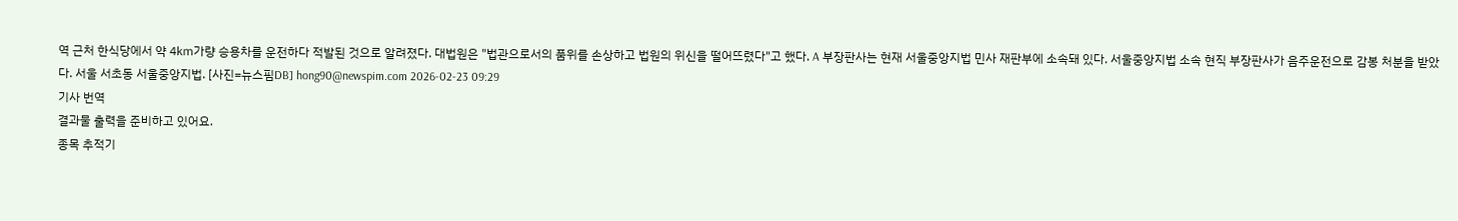역 근처 한식당에서 약 4㎞가량 승용차를 운전하다 적발된 것으로 알려졌다. 대법원은 "법관으로서의 품위를 손상하고 법원의 위신을 떨어뜨렸다"고 했다. A 부장판사는 현재 서울중앙지법 민사 재판부에 소속돼 있다. 서울중앙지법 소속 현직 부장판사가 음주운전으로 감봉 처분을 받았다. 서울 서초동 서울중앙지법. [사진=뉴스핌DB] hong90@newspim.com 2026-02-23 09:29
기사 번역
결과물 출력을 준비하고 있어요.
종목 추적기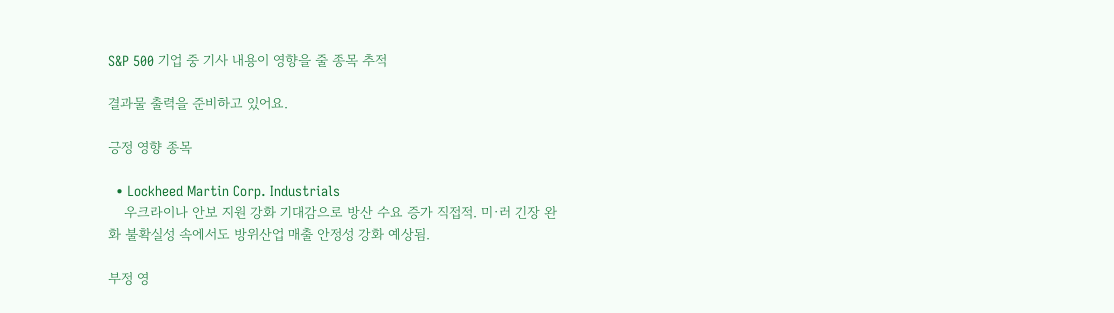S&P 500 기업 중 기사 내용이 영향을 줄 종목 추적

결과물 출력을 준비하고 있어요.

긍정 영향 종목

  • Lockheed Martin Corp. Industrials
    우크라이나 안보 지원 강화 기대감으로 방산 수요 증가 직접적. 미·러 긴장 완화 불확실성 속에서도 방위산업 매출 안정성 강화 예상됨.

부정 영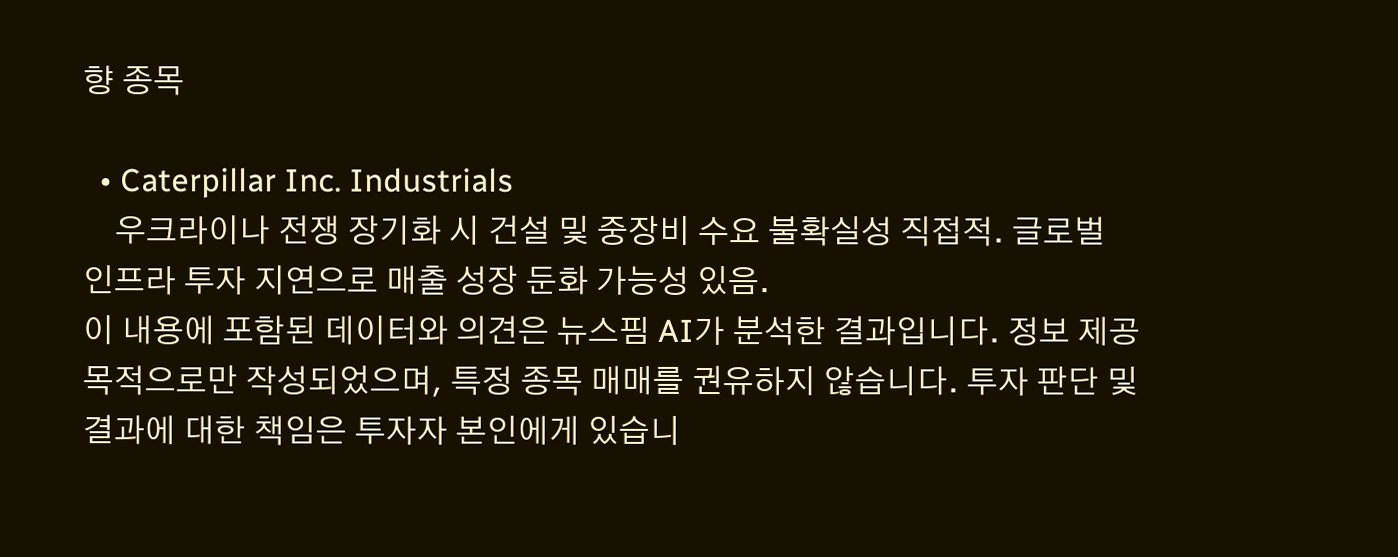향 종목

  • Caterpillar Inc. Industrials
    우크라이나 전쟁 장기화 시 건설 및 중장비 수요 불확실성 직접적. 글로벌 인프라 투자 지연으로 매출 성장 둔화 가능성 있음.
이 내용에 포함된 데이터와 의견은 뉴스핌 AI가 분석한 결과입니다. 정보 제공 목적으로만 작성되었으며, 특정 종목 매매를 권유하지 않습니다. 투자 판단 및 결과에 대한 책임은 투자자 본인에게 있습니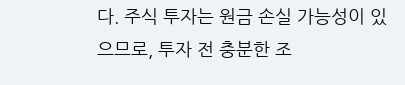다. 주식 투자는 원금 손실 가능성이 있으므로, 투자 전 충분한 조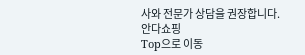사와 전문가 상담을 권장합니다.
안다쇼핑
Top으로 이동